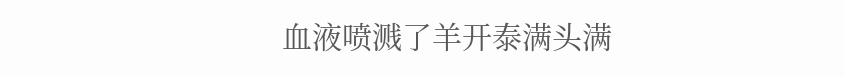血液喷溅了羊开泰满头满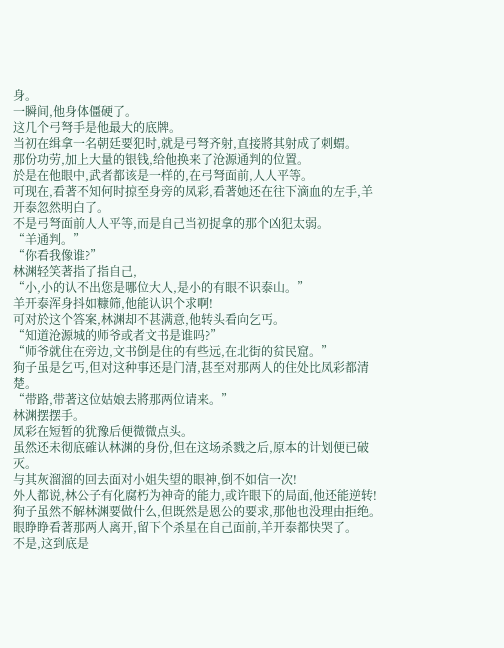身。
一瞬间,他身体僵硬了。
这几个弓弩手是他最大的底牌。
当初在缉拿一名朝廷要犯时,就是弓弩齐射,直接將其射成了刺蝟。
那份功劳,加上大量的银钱,给他换来了沧源通判的位置。
於是在他眼中,武者都该是一样的,在弓弩面前,人人平等。
可现在,看著不知何时掠至身旁的凤彩,看著她还在往下滴血的左手,羊开泰忽然明白了。
不是弓弩面前人人平等,而是自己当初捉拿的那个凶犯太弱。
“羊通判。”
“你看我像谁?”
林渊轻笑著指了指自己,
“小,小的认不出您是哪位大人,是小的有眼不识泰山。”
羊开泰浑身抖如糠筛,他能认识个求啊!
可对於这个答案,林渊却不甚满意,他转头看向乞丐。
“知道沧源城的师爷或者文书是谁吗?”
“师爷就住在旁边,文书倒是住的有些远,在北街的贫民窟。”
狗子虽是乞丐,但对这种事还是门清,甚至对那两人的住处比凤彩都清楚。
“带路,带著这位姑娘去將那两位请来。”
林渊摆摆手。
凤彩在短暂的犹豫后便微微点头。
虽然还未彻底確认林渊的身份,但在这场杀戮之后,原本的计划便已破灭。
与其灰溜溜的回去面对小姐失望的眼神,倒不如信一次!
外人都说,林公子有化腐朽为神奇的能力,或许眼下的局面,他还能逆转!
狗子虽然不解林渊要做什么,但既然是恩公的要求,那他也没理由拒绝。
眼睁睁看著那两人离开,留下个杀星在自己面前,羊开泰都快哭了。
不是,这到底是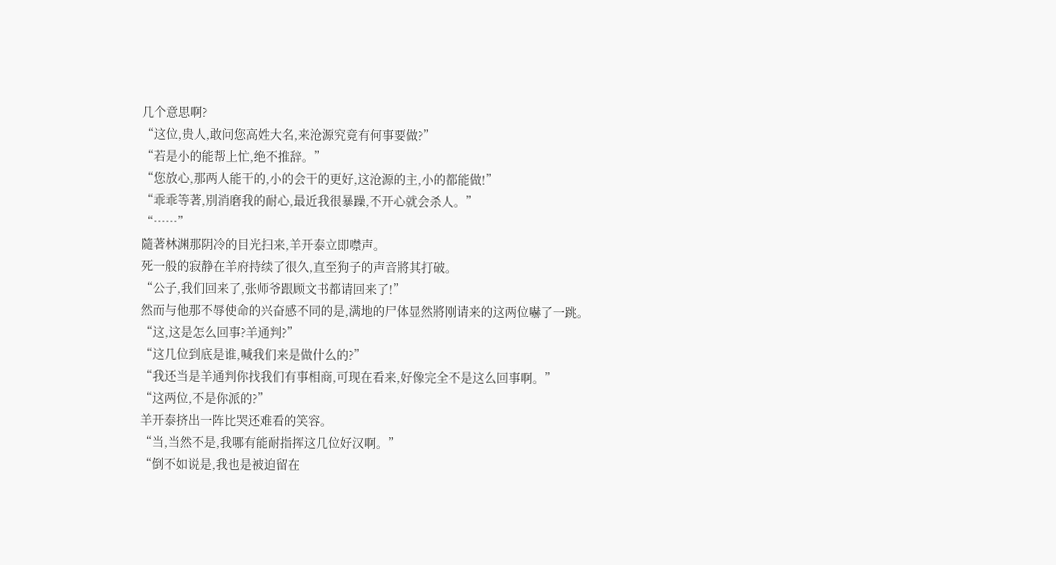几个意思啊?
“这位,贵人,敢问您高姓大名,来沧源究竟有何事要做?”
“若是小的能帮上忙,绝不推辞。”
“您放心,那两人能干的,小的会干的更好,这沧源的主,小的都能做!”
“乖乖等著,別消磨我的耐心,最近我很暴躁,不开心就会杀人。”
“……”
隨著林渊那阴冷的目光扫来,羊开泰立即噤声。
死一般的寂静在羊府持续了很久,直至狗子的声音將其打破。
“公子,我们回来了,张师爷跟顾文书都请回来了!”
然而与他那不辱使命的兴奋感不同的是,满地的尸体显然將刚请来的这两位嚇了一跳。
“这,这是怎么回事?羊通判?”
“这几位到底是谁,喊我们来是做什么的?”
“我还当是羊通判你找我们有事相商,可现在看来,好像完全不是这么回事啊。”
“这两位,不是你派的?”
羊开泰挤出一阵比哭还难看的笑容。
“当,当然不是,我哪有能耐指挥这几位好汉啊。”
“倒不如说是,我也是被迫留在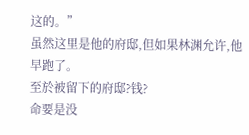这的。”
虽然这里是他的府邸,但如果林渊允许,他早跑了。
至於被留下的府邸?钱?
命要是没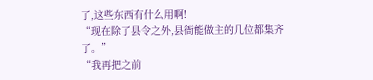了,这些东西有什么用啊!
“现在除了县令之外,县衙能做主的几位都集齐了。”
“我再把之前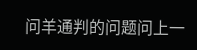问羊通判的问题问上一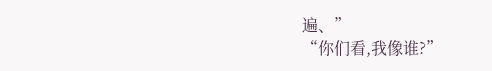遍、”
“你们看,我像谁?”